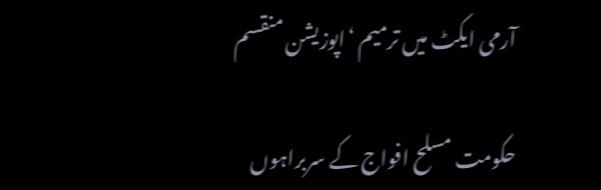آرمی ایکٹ میں ترمیم ‘اپوزیشن منقسم

حکومت مسلح افواج کے سربراہوں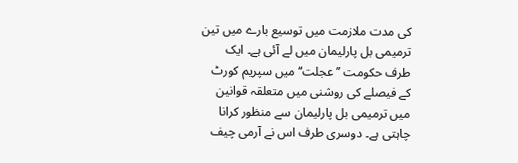کی مدت ملازمت میں توسیع بارے میں تین ترمیمی بل پارلیمان میں لے آئی ہے۔ ایک طرف حکومت ’’ عجلت‘‘ میں سپریم کورٹ کے فیصلے کی روشنی میں متعلقہ قوانین میں ترمیمی بل پارلیمان سے منظور کرانا چاہتی ہے۔ دوسری طرف اس نے آرمی چیف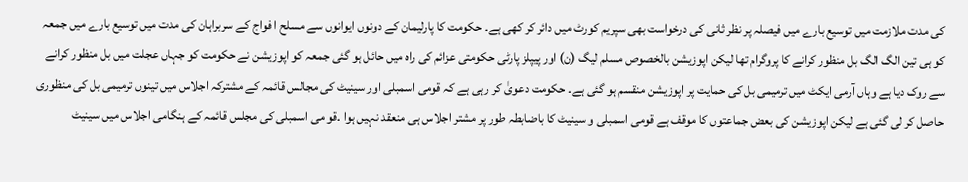کی مدت ملازمت میں توسیع بارے میں فیصلہ پر نظر ثانی کی درخواست بھی سپریم کورٹ میں دائر کر کھی ہے۔ حکومت کا پارلیمان کے دونوں ایوانوں سے مسلح ا فواج کے سربراہان کی مدت میں توسیع بارے میں جمعہ کو ہی تین الگ الگ بل منظور کرانے کا پروگرام تھا لیکن اپوزیشن بالخصوص مسلم لیگ (ن) اور پیپلز پارٹی حکومتی عزائم کی راہ میں حائل ہو گئی جمعہ کو اپوزیشن نے حکومت کو جہاں عجلت میں بل منظور کرانے سے روک دیا ہے وہاں آرمی ایکٹ میں ترمیمی بل کی حمایت پر اپوزیشن منقسم ہو گئی ہے۔ حکومت دعویٰ کر رہی ہے کہ قومی اسمبلی اور سینیٹ کی مجالس قائمہ کے مشترکہ اجلاس میں تینوں ترمیمی بل کی منظوری حاصل کر لی گئی ہے لیکن اپوزیشن کی بعض جماعتوں کا موقف ہے قومی اسمبلی و سینیٹ کا باضابطہ طور پر مشتر اجلاس ہی منعقد نہیں ہوا ۔قو می اسمبلی کی مجلس قائمہ کے ہنگامی اجلاس میں سینیٹ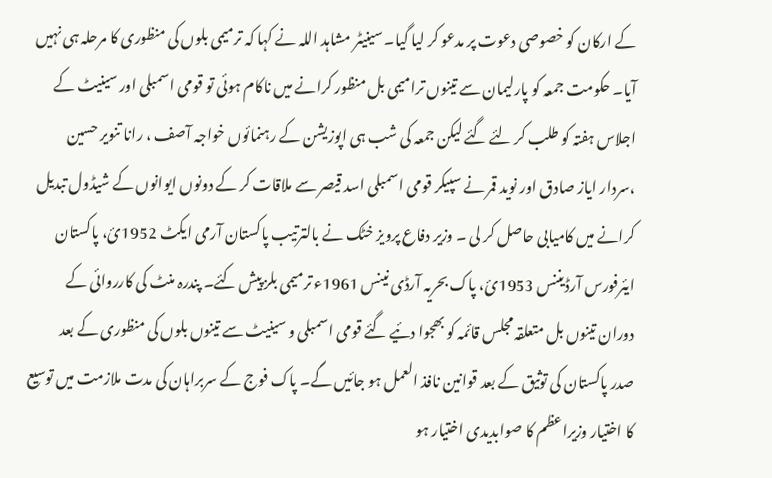کے ارکان کو خصوصی دعوت پر مدعو کر لیا گیا۔ سینیٹر مشاہد اللہ نے کہا کہ ترمیمی بلوں کی منظوری کا مرحلہ ہی نہیں آیا۔ حکومت جمعہ کو پارلیمان سے تینوں ترامیمی بل منظور کرانے میں ناکام ہوئی تو قومی اسمبلی اور سینیٹ کے اجلاس ہفتہ کو طلب کر لئے گئے لیکن جمعہ کی شب ہی اپوزیشن کے رہنمائوں خواجہ آصف ، رانا تنویر حسین ،سردار ایاز صادق اور نوید قمر نے سپیکر قومی اسمبلی اسد قیصر سے ملاقات کر کے دونوں ایوانوں کے شیڈول تبدیل کرانے میں کامیابی حاصل کر لی ۔ وزیر دفاع پرویز خٹک نے بالترتیب پاکستان آرمی ایکٹ 1952ئ، پاکستان ایئرفورس آرڈیننس 1953ئ، پاک بحریہ آرڈی نینس 1961ء ترمیمی بلز پیش کئے۔ پندرہ منٹ کی کارروائی کے دوران تینوں بل متعلقہ مجلس قائمہ کو بھجوا دئیے گئے قومی اسمبلی و سینیٹ سے تینوں بلوں کی منظوری کے بعد صدر پاکستان کی توثیق کے بعد قوانین نافذ العمل ہو جائیں گے۔ پاک فوج کے سربراہان کی مدت ملازمت میں توسیع کا اختیار وزیراعظم کا صوابدیدی اختیار ہو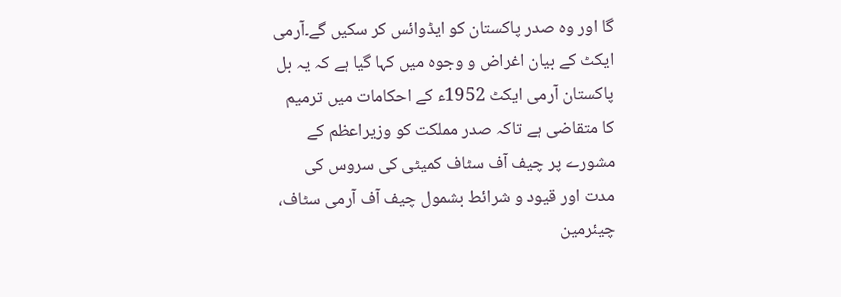گا اور وہ صدر پاکستان کو ایڈوائس کر سکیں گے۔آرمی ایکٹ کے بیان اغراض و وجوہ میں کہا گیا ہے کہ یہ بل پاکستان آرمی ایکٹ 1952ء کے احکامات میں ترمیم کا متقاضی ہے تاکہ صدر مملکت کو وزیراعظم کے مشورے پر چیف آف سٹاف کمیٹی کی سروس کی مدت اور قیود و شرائط بشمول چیف آف آرمی سٹاف، چیئرمین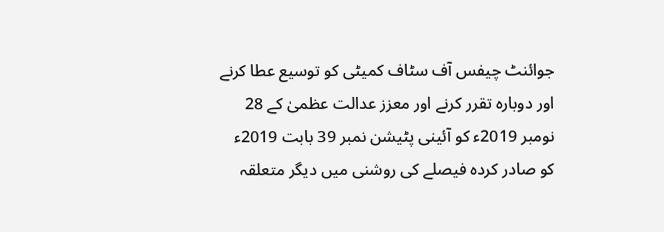جوائنٹ چیفس آف سٹاف کمیٹی کو توسیع عطا کرنے اور دوبارہ تقرر کرنے اور معزز عدالت عظمیٰ کے 28 نومبر 2019ء کو آئینی پٹیشن نمبر 39 بابت 2019ء کو صادر کردہ فیصلے کی روشنی میں دیگر متعلقہ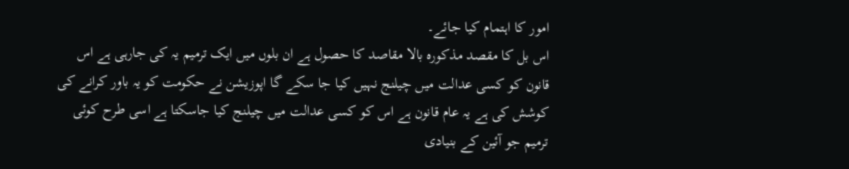امور کا اہتمام کیا جائے۔
اس بل کا مقصد مذکورہ بالا مقاصد کا حصول ہے ان بلوں میں ایک ترمیم یہ کی جارہی ہے اس قانون کو کسی عدالت میں چیلنج نہیں کیا جا سکے گا اپوزیشن نے حکومت کو یہ باور کرانے کی کوشش کی ہے یہ عام قانون ہے اس کو کسی عدالت میں چیلنج کیا جاسکتا ہے اسی طرح کوئی ترمیم جو آئین کے بنیادی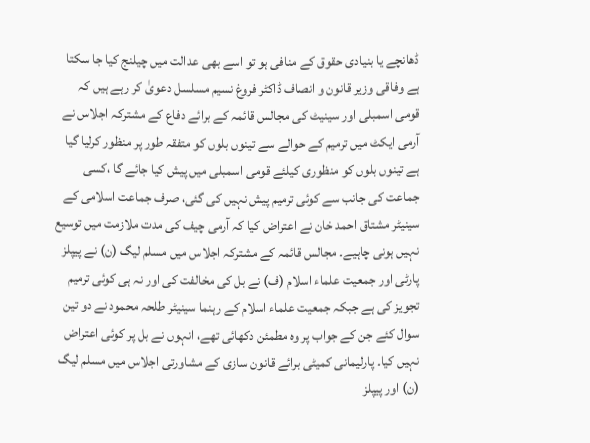ڈھانچے یا بنیادی حقوق کے منافی ہو تو اسے بھی عدالت میں چیلنج کیا جا سکتا ہے وفاقی وزیر قانون و انصاف ڈاکٹر فروغ نسیم مسلسل دعویٰ کر رہے ہیں کہ قومی اسمبلی اور سینیٹ کی مجالس قائمہ کے برائے دفاع کے مشترکہ اجلاس نے آرمی ایکٹ میں ترمیم کے حوالے سے تینوں بلوں کو متفقہ طور پر منظور کرلیا گیا ہے تینوں بلوں کو منظوری کیلئے قومی اسمبلی میں پیش کیا جائے گا ،کسی جماعت کی جانب سے کوئی ترمیم پیش نہیں کی گئی، صرف جماعت اسلامی کے سینیٹر مشتاق احمد خان نے اعتراض کیا کہ آرمی چیف کی مدت ملازمت میں توسیع نہیں ہونی چاہیے۔ مجالس قائمہ کے مشترکہ اجلاس میں مسلم لیگ (ن) نے پیپلز پارٹی اور جمعیت علماء اسلام (ف) نے بل کی مخالفت کی اور نہ ہی کوئی ترمیم تجویز کی ہے جبکہ جمعیت علماء اسلام کے رہنما سینیٹر طلحہ محمود نے دو تین سوال کئے جن کے جواب پر وہ مطمئن دکھائی تھے، انہوں نے بل پر کوئی اعتراض نہیں کیا۔ پارلیمانی کمیٹی برائے قانون سازی کے مشاورتی اجلاس میں مسلم لیگ (ن) اور پیپلز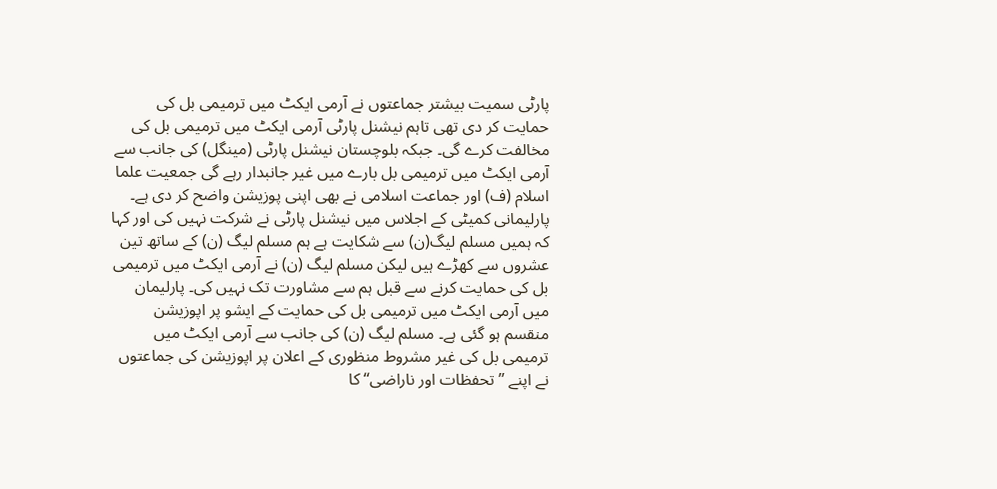پارٹی سمیت بیشتر جماعتوں نے آرمی ایکٹ میں ترمیمی بل کی حمایت کر دی تھی تاہم نیشنل پارٹی آرمی ایکٹ میں ترمیمی بل کی مخالفت کرے گی۔ جبکہ بلوچستان نیشنل پارٹی (مینگل) کی جانب سے آرمی ایکٹ میں ترمیمی بل بارے میں غیر جانبدار رہے گی جمعیت علما اسلام (ف) اور جماعت اسلامی نے بھی اپنی پوزیشن واضح کر دی ہے۔ پارلیمانی کمیٹی کے اجلاس میں نیشنل پارٹی نے شرکت نہیں کی اور کہا کہ ہمیں مسلم لیگ(ن) سے شکایت ہے ہم مسلم لیگ (ن) کے ساتھ تین عشروں سے کھڑے ہیں لیکن مسلم لیگ (ن) نے آرمی ایکٹ میں ترمیمی بل کی حمایت کرنے سے قبل ہم سے مشاورت تک نہیں کی۔ پارلیمان میں آرمی ایکٹ میں ترمیمی بل کی حمایت کے ایشو پر اپوزیشن منقسم ہو گئی ہے۔ مسلم لیگ (ن) کی جانب سے آرمی ایکٹ میں ترمیمی بل کی غیر مشروط منظوری کے اعلان پر اپوزیشن کی جماعتوں نے اپنے ’’تحفظات اور ناراضی‘‘ کا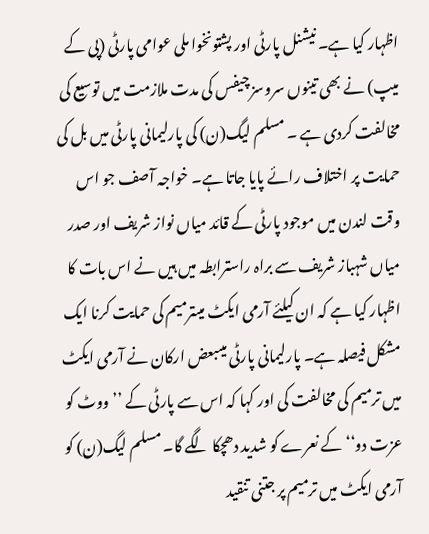اظہار کیا ہے۔ نیشنل پارٹی اور پشتونخوا ملی عوامی پارٹی (پی کے میپ) نے بھی تینوں سروسز چیفس کی مدت ملازمت میں توسیع کی مخالفت کردی ہے ۔ مسلم لیگ(ن) کی پارلیمانی پارٹی میں بل کی حمایت پر اختلاف رائے پایا جاتا ہے۔ خواجہ آصف جو اس وقت لندن میں موجود پارٹی کے قائد میاں نواز شریف اور صدر میاں شہباز شریف سے براہ راسترابطہ میں ہیں نے اس بات کا اظہار کیا ہے کہ ان کیلئے آرمی ایکٹ میںترمیم کی حمایت کرنا ایک مشکل فیصلہ ہے۔ پارلیمانی پارٹی میںبعض ارکان نے آرمی ایکٹ میں ترمیم کی مخالفت کی اور کہا کہ اس سے پارٹی کے ’’ووٹ کو عزت دو‘‘ کے نعرے کو شدید دھچکا لگے گا۔ مسلم لیگ(ن) کو آرمی ایکٹ میں ترمیم پر جتنی تنقید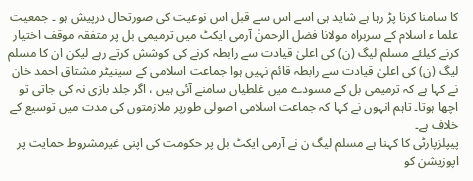کا سامنا کرنا پڑ رہا ہے شاید ہی اسے اس سے قبل اس نوعیت کی صورتحال درپیش ہو ۔ جمعیت علما ء اسلام کے سربراہ مولانا فضل الرحمنٰ آرمی ایکٹ میں ترمیمی بل پر متفقہ موقف اختیار کرنے کیلئے مسلم لیگ (ن) کی اعلیٰ قیادت سے رابطہ کرنے کی کوشش کرتے رہے لیکن ان کا مسلم لیگ (ن) کی اعلیٰ قیادت سے رابطہ قائم نہیں ہوا جماعت اسلامی کے سینیٹر مشتاق احمد خان نے کہا ہے کہ ترمیمی بل کے مسودے میں غلطیاں سامنے آئی ہیں ، اگر جلد بازی نہ کی جاتی تو اچھا ہوتا۔ تاہم انہوں نے کہا کہ جماعت اسلامی اصولی طورپر ملازمتوں کی مدت میں توسیع کے خلاف ہے۔
پیپلزپارٹی کا کہنا ہے مسلم لیگ ن نے آرمی ایکٹ بل پر حکومت کی اپنی غیرمشروط حمایت پر اپوزیشن کو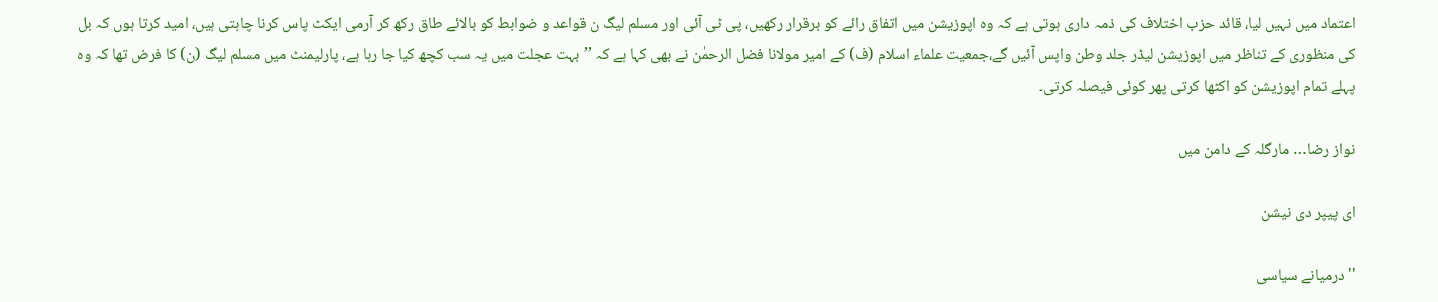اعتماد میں نہیں لیا، قائد حزب اختلاف کی ذمہ داری ہوتی ہے کہ وہ اپوزیشن میں اتفاق رائے کو برقرار رکھیں، پی ٹی آئی اور مسلم لیگ ن قواعد و ضوابط کو بالائے طاق رکھ کر آرمی ایکٹ پاس کرنا چاہتی ہیں، امید کرتا ہوں کہ بل کی منظوری کے تناظر میں اپوزیشن لیڈر جلد وطن واپس آئیں گے،جمعیت علماء اسلام (ف) کے امیر مولانا فضل الرحمٰن نے بھی کہا ہے کہ ’’بہت عجلت میں یہ سب کچھ کیا جا رہا ہے، پارلیمنٹ میں مسلم لیگ (ن) کا فرض تھا کہ وہ پہلے تمام اپوزیشن کو اکٹھا کرتی پھر کوئی فیصلہ کرتی۔

نواز رضا… مارگلہ کے دامن میں

ای پیپر دی نیشن

''درمیانے سیاسی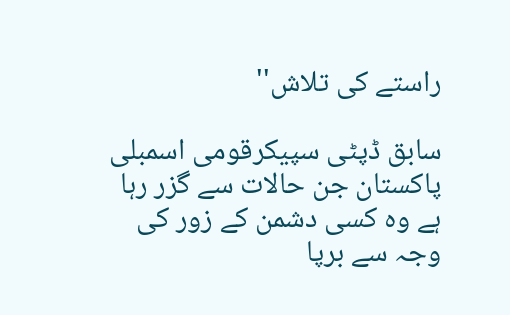راستے کی تلاش''

سابق ڈپٹی سپیکرقومی اسمبلی پاکستان جن حالات سے گزر رہا ہے وہ کسی دشمن کے زور کی وجہ سے برپا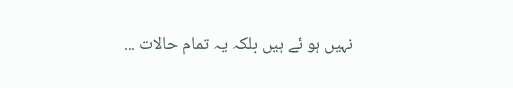نہیں ہو ئے ہیں بلکہ یہ تمام حالات ...